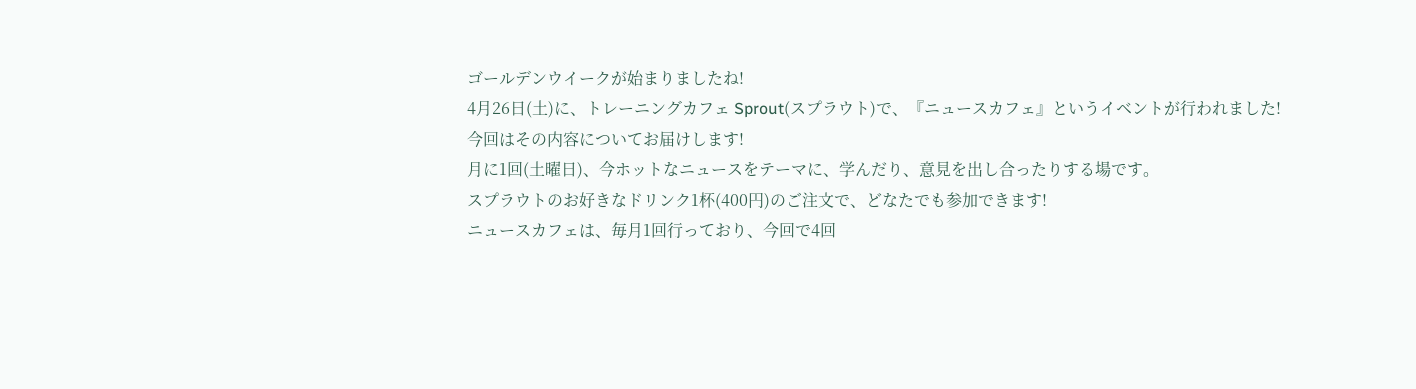ゴールデンウイークが始まりましたね!
4月26日(土)に、トレーニングカフェ Sprout(スプラウト)で、『ニュースカフェ』というイベントが行われました!
今回はその内容についてお届けします!
月に1回(土曜日)、今ホットなニュースをテーマに、学んだり、意見を出し合ったりする場です。
スプラウトのお好きなドリンク1杯(400円)のご注文で、どなたでも参加できます!
ニュースカフェは、毎月1回行っており、今回で4回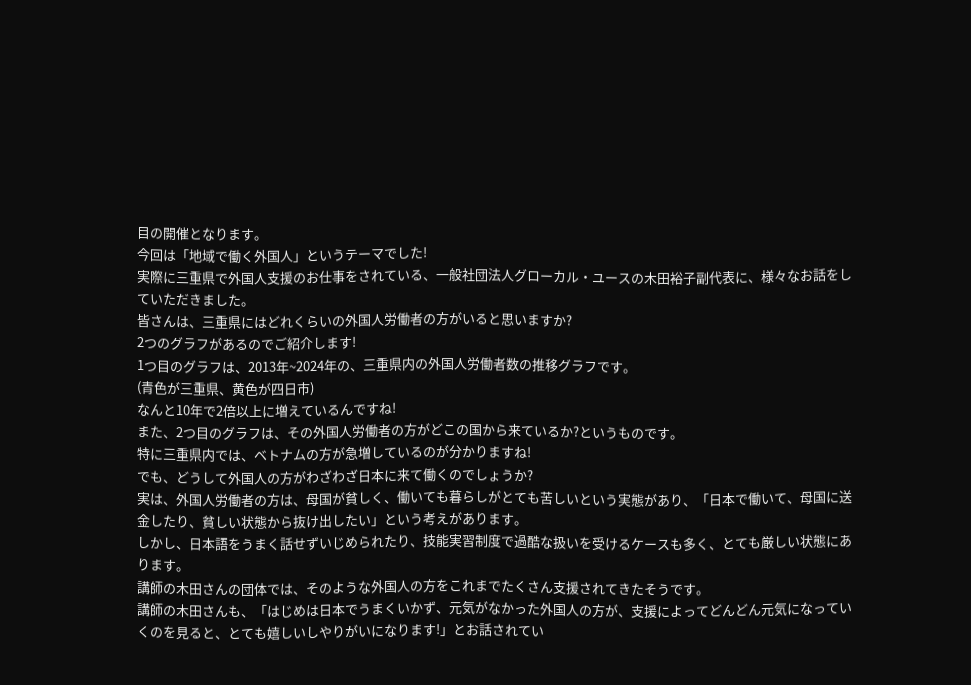目の開催となります。
今回は「地域で働く外国人」というテーマでした!
実際に三重県で外国人支援のお仕事をされている、一般社団法人グローカル・ユースの木田裕子副代表に、様々なお話をしていただきました。
皆さんは、三重県にはどれくらいの外国人労働者の方がいると思いますか?
2つのグラフがあるのでご紹介します!
1つ目のグラフは、2013年~2024年の、三重県内の外国人労働者数の推移グラフです。
(青色が三重県、黄色が四日市)
なんと10年で2倍以上に増えているんですね!
また、2つ目のグラフは、その外国人労働者の方がどこの国から来ているか?というものです。
特に三重県内では、ベトナムの方が急増しているのが分かりますね!
でも、どうして外国人の方がわざわざ日本に来て働くのでしょうか?
実は、外国人労働者の方は、母国が貧しく、働いても暮らしがとても苦しいという実態があり、「日本で働いて、母国に送金したり、貧しい状態から抜け出したい」という考えがあります。
しかし、日本語をうまく話せずいじめられたり、技能実習制度で過酷な扱いを受けるケースも多く、とても厳しい状態にあります。
講師の木田さんの団体では、そのような外国人の方をこれまでたくさん支援されてきたそうです。
講師の木田さんも、「はじめは日本でうまくいかず、元気がなかった外国人の方が、支援によってどんどん元気になっていくのを見ると、とても嬉しいしやりがいになります!」とお話されてい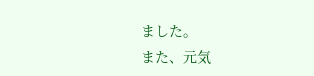ました。
また、元気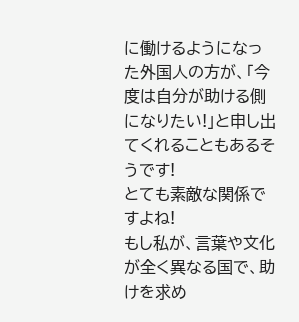に働けるようになった外国人の方が、「今度は自分が助ける側になりたい!」と申し出てくれることもあるそうです!
とても素敵な関係ですよね!
もし私が、言葉や文化が全く異なる国で、助けを求め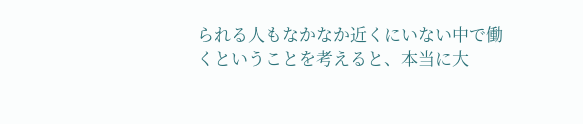られる人もなかなか近くにいない中で働くということを考えると、本当に大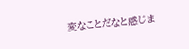変なことだなと感じま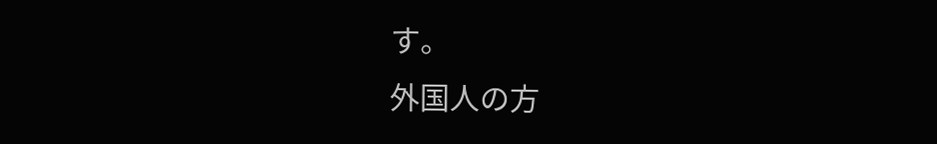す。
外国人の方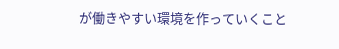が働きやすい環境を作っていくこと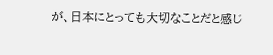が、日本にとっても大切なことだと感じ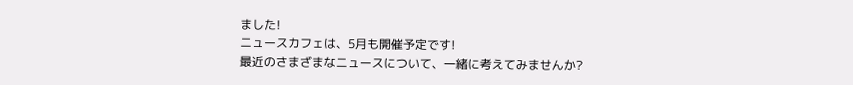ました!
ニュースカフェは、5月も開催予定です!
最近のさまざまなニュースについて、一緒に考えてみませんか?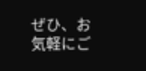ぜひ、お気軽にご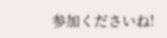参加くださいね!